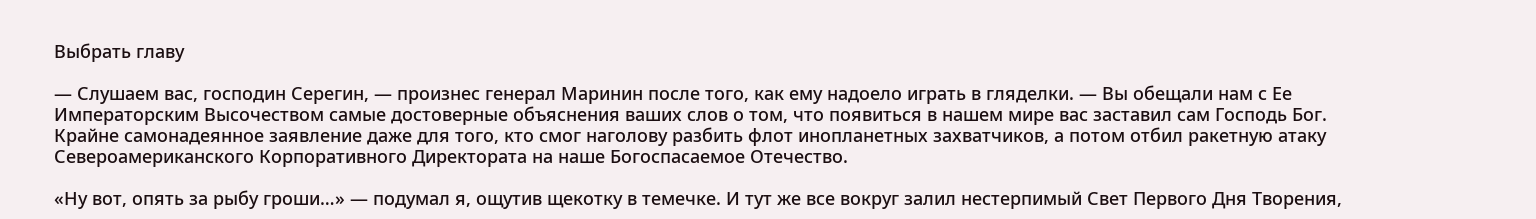Выбрать главу

— Слушаем вас, господин Серегин, — произнес генерал Маринин после того, как ему надоело играть в гляделки. — Вы обещали нам с Ее Императорским Высочеством самые достоверные объяснения ваших слов о том, что появиться в нашем мире вас заставил сам Господь Бог. Крайне самонадеянное заявление даже для того, кто смог наголову разбить флот инопланетных захватчиков, а потом отбил ракетную атаку Североамериканского Корпоративного Директората на наше Богоспасаемое Отечество.

«Ну вот, опять за рыбу гроши…» — подумал я, ощутив щекотку в темечке. И тут же все вокруг залил нестерпимый Свет Первого Дня Творения,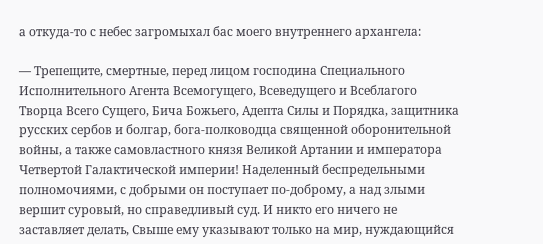а откуда-то с небес загромыхал бас моего внутреннего архангела:

— Трепещите, смертные, перед лицом господина Специального Исполнительного Агента Всемогущего, Всеведущего и Всеблагого Творца Всего Сущего, Бича Божьего, Адепта Силы и Порядка, защитника русских сербов и болгар, бога-полководца священной оборонительной войны, а также самовластного князя Великой Артании и императора Четвертой Галактической империи! Наделенный беспредельными полномочиями, с добрыми он поступает по-доброму, а над злыми вершит суровый, но справедливый суд. И никто его ничего не заставляет делать, Свыше ему указывают только на мир, нуждающийся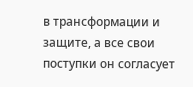в трансформации и защите, а все свои поступки он согласует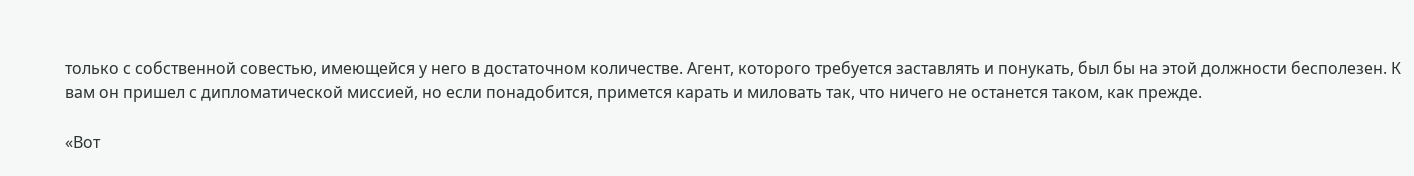только с собственной совестью, имеющейся у него в достаточном количестве. Агент, которого требуется заставлять и понукать, был бы на этой должности бесполезен. К вам он пришел с дипломатической миссией, но если понадобится, примется карать и миловать так, что ничего не останется таком, как прежде.

«Вот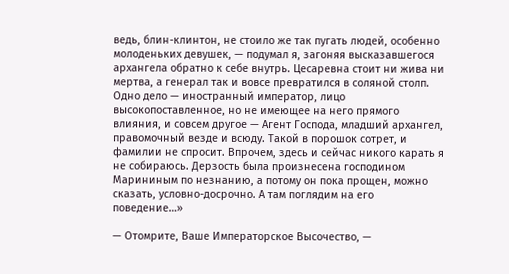ведь, блин-клинтон, не стоило же так пугать людей, особенно молоденьких девушек, — подумал я, загоняя высказавшегося архангела обратно к себе внутрь. Цесаревна стоит ни жива ни мертва, а генерал так и вовсе превратился в соляной столп. Одно дело — иностранный император, лицо высокопоставленное, но не имеющее на него прямого влияния, и совсем другое — Агент Господа, младший архангел, правомочный везде и всюду. Такой в порошок сотрет, и фамилии не спросит. Впрочем, здесь и сейчас никого карать я не собираюсь. Дерзость была произнесена господином Марининым по незнанию, а потому он пока прощен, можно сказать, условно-досрочно. А там поглядим на его поведение…»

— Отомрите, Ваше Императорское Высочество, —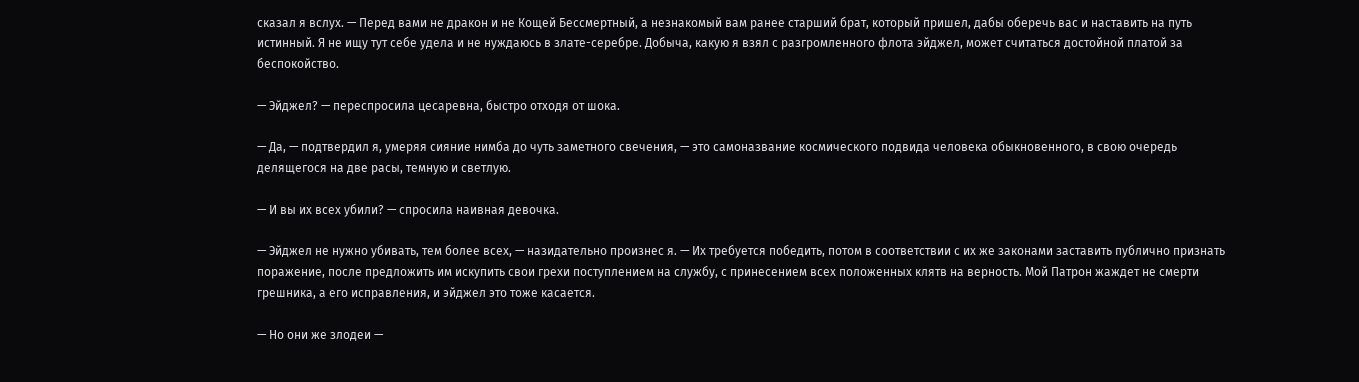сказал я вслух. — Перед вами не дракон и не Кощей Бессмертный, а незнакомый вам ранее старший брат, который пришел, дабы оберечь вас и наставить на путь истинный. Я не ищу тут себе удела и не нуждаюсь в злате-серебре. Добыча, какую я взял с разгромленного флота эйджел, может считаться достойной платой за беспокойство.

— Эйджел? — переспросила цесаревна, быстро отходя от шока.

— Да, — подтвердил я, умеряя сияние нимба до чуть заметного свечения, — это самоназвание космического подвида человека обыкновенного, в свою очередь делящегося на две расы, темную и светлую.

— И вы их всех убили? — спросила наивная девочка.

— Эйджел не нужно убивать, тем более всех, — назидательно произнес я. — Их требуется победить, потом в соответствии с их же законами заставить публично признать поражение, после предложить им искупить свои грехи поступлением на службу, с принесением всех положенных клятв на верность. Мой Патрон жаждет не смерти грешника, а его исправления, и эйджел это тоже касается.

— Но они же злодеи —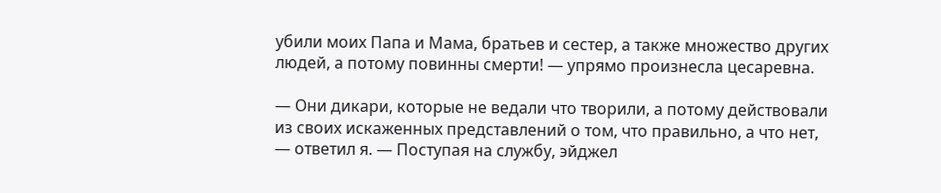убили моих Папа и Мама, братьев и сестер, а также множество других людей, а потому повинны смерти! — упрямо произнесла цесаревна.

— Они дикари, которые не ведали что творили, а потому действовали из своих искаженных представлений о том, что правильно, а что нет, — ответил я. — Поступая на службу, эйджел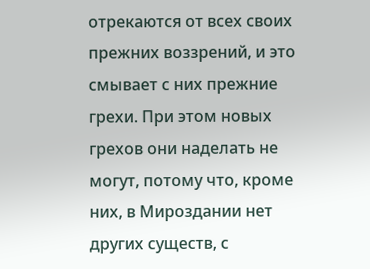отрекаются от всех своих прежних воззрений, и это смывает с них прежние грехи. При этом новых грехов они наделать не могут, потому что, кроме них, в Мироздании нет других существ, с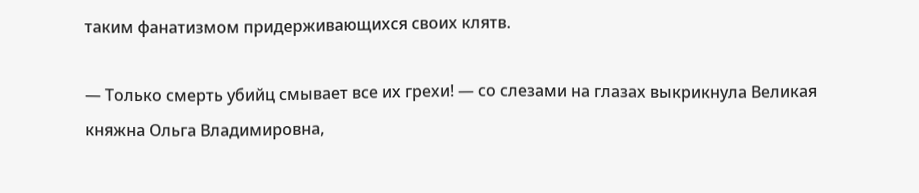таким фанатизмом придерживающихся своих клятв.

— Только смерть убийц смывает все их грехи! — со слезами на глазах выкрикнула Великая княжна Ольга Владимировна,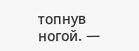топнув ногой. —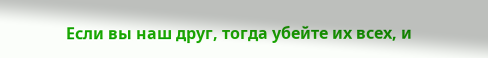Если вы наш друг, тогда убейте их всех, и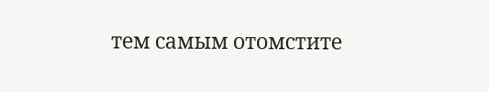тем самым отомстите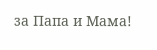за Папа и Мама!